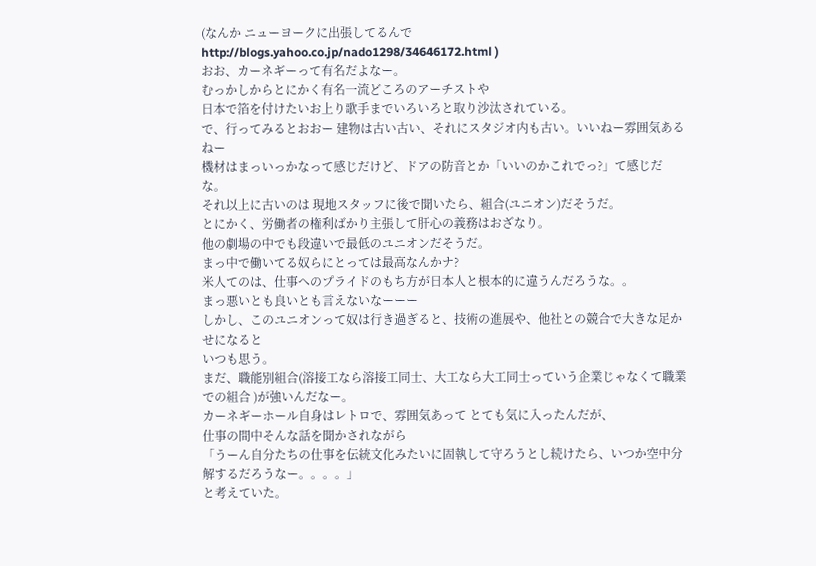(なんか ニューヨークに出張してるんで http://blogs.yahoo.co.jp/nado1298/34646172.html )
おお、カーネギーって有名だよなー。
むっかしからとにかく有名一流どころのアーチストや
日本で箔を付けたいお上り歌手までいろいろと取り沙汰されている。
で、行ってみるとおおー 建物は古い古い、それにスタジオ内も古い。いいねー雰囲気あるねー
機材はまっいっかなって感じだけど、ドアの防音とか「いいのかこれでっ?」て感じだな。
それ以上に古いのは 現地スタッフに後で聞いたら、組合(ユニオン)だそうだ。
とにかく、労働者の権利ばかり主張して肝心の義務はおざなり。
他の劇場の中でも段違いで最低のユニオンだそうだ。
まっ中で働いてる奴らにとっては最高なんかナ?
米人てのは、仕事へのプライドのもち方が日本人と根本的に違うんだろうな。。
まっ悪いとも良いとも言えないなーーー
しかし、このユニオンって奴は行き過ぎると、技術の進展や、他社との競合で大きな足かせになると
いつも思う。
まだ、職能別組合(溶接工なら溶接工同士、大工なら大工同士っていう企業じゃなくて職業での組合 )が強いんだなー。
カーネギーホール自身はレトロで、雰囲気あって とても気に入ったんだが、
仕事の間中そんな話を聞かされながら
「うーん自分たちの仕事を伝統文化みたいに固執して守ろうとし続けたら、いつか空中分解するだろうなー。。。。」
と考えていた。